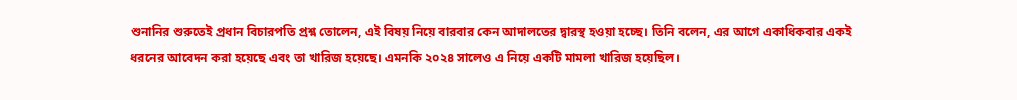শুনানির শুরুতেই প্রধান বিচারপতি প্রশ্ন তোলেন, এই বিষয় নিয়ে বারবার কেন আদালতের দ্বারস্থ হওয়া হচ্ছে। তিনি বলেন, এর আগে একাধিকবার একই ধরনের আবেদন করা হয়েছে এবং তা খারিজ হয়েছে। এমনকি ২০২৪ সালেও এ নিয়ে একটি মামলা খারিজ হয়েছিল।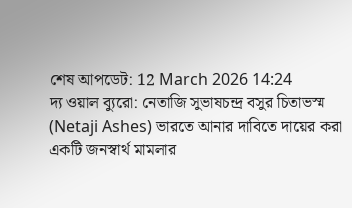শেষ আপডেট: 12 March 2026 14:24
দ্য ওয়াল ব্যুরো: নেতাজি সুভাষচন্দ্র বসুর চিতাভস্ম (Netaji Ashes) ভারতে আনার দাবিতে দায়ের করা একটি জনস্বার্থ মামলার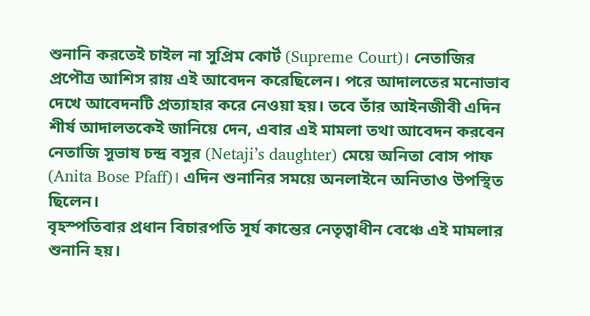শুনানি করতেই চাইল না সুপ্রিম কোর্ট (Supreme Court)। নেতাজির প্রপৌত্র আশিস রায় এই আবেদন করেছিলেন। পরে আদালতের মনোভাব দেখে আবেদনটি প্রত্যাহার করে নেওয়া হয়। তবে তাঁর আইনজীবী এদিন শীর্ষ আদালতকেই জানিয়ে দেন, এবার এই মামলা তথা আবেদন করবেন নেতাজি সুভাষ চন্দ্র বসুর (Netaji’s daughter) মেয়ে অনিতা বোস পাফ (Anita Bose Pfaff)। এদিন শুনানির সময়ে অনলাইনে অনিতাও উপস্থিত ছিলেন।
বৃহস্পতিবার প্রধান বিচারপতি সূর্য কান্তের নেতৃত্বাধীন বেঞ্চে এই মামলার শুনানি হয়।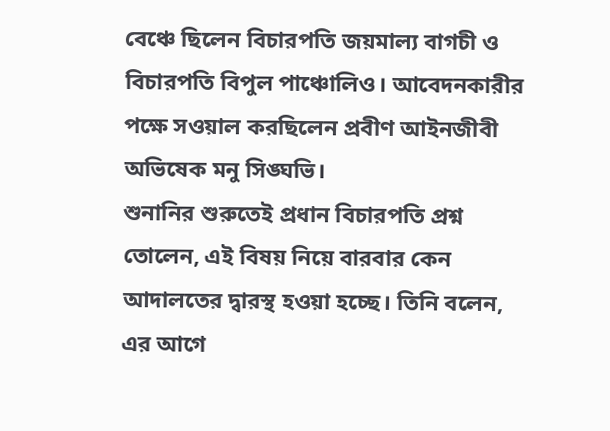বেঞ্চে ছিলেন বিচারপতি জয়মাল্য বাগচী ও বিচারপতি বিপুল পাঞ্চোলিও। আবেদনকারীর পক্ষে সওয়াল করছিলেন প্রবীণ আইনজীবী অভিষেক মনু সিঙ্ঘভি।
শুনানির শুরুতেই প্রধান বিচারপতি প্রশ্ন তোলেন, এই বিষয় নিয়ে বারবার কেন আদালতের দ্বারস্থ হওয়া হচ্ছে। তিনি বলেন, এর আগে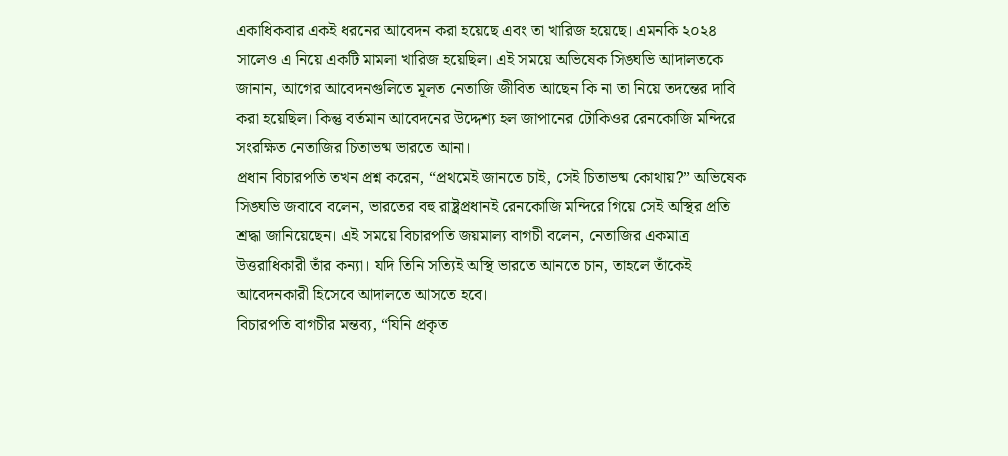একাধিকবার একই ধরনের আবেদন করা হয়েছে এবং তা খারিজ হয়েছে। এমনকি ২০২৪ সালেও এ নিয়ে একটি মামলা খারিজ হয়েছিল। এই সময়ে অভিষেক সিঙ্ঘভি আদালতকে জানান, আগের আবেদনগুলিতে মূলত নেতাজি জীবিত আছেন কি না তা নিয়ে তদন্তের দাবি করা হয়েছিল। কিন্তু বর্তমান আবেদনের উদ্দেশ্য হল জাপানের টোকিওর রেনকোজি মন্দিরে সংরক্ষিত নেতাজির চিতাভষ্ম ভারতে আনা।
প্রধান বিচারপতি তখন প্রশ্ন করেন, “প্রথমেই জানতে চাই, সেই চিতাভষ্ম কোথায়?” অভিষেক সিঙ্ঘভি জবাবে বলেন, ভারতের বহু রাষ্ট্রপ্রধানই রেনকোজি মন্দিরে গিয়ে সেই অস্থির প্রতি শ্রদ্ধা জানিয়েছেন। এই সময়ে বিচারপতি জয়মাল্য বাগচী বলেন, নেতাজির একমাত্র উত্তরাধিকারী তাঁর কন্যা। যদি তিনি সত্যিই অস্থি ভারতে আনতে চান, তাহলে তাঁকেই আবেদনকারী হিসেবে আদালতে আসতে হবে।
বিচারপতি বাগচীর মন্তব্য, “যিনি প্রকৃত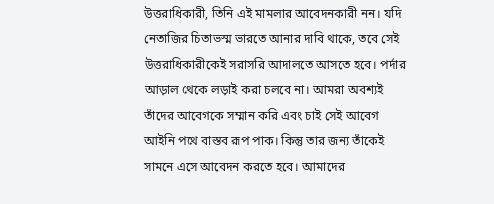উত্তরাধিকারী, তিনি এই মামলার আবেদনকারী নন। যদি নেতাজির চিতাভস্ম ভারতে আনার দাবি থাকে, তবে সেই উত্তরাধিকারীকেই সরাসরি আদালতে আসতে হবে। পর্দার আড়াল থেকে লড়াই করা চলবে না। আমরা অবশ্যই তাঁদের আবেগকে সম্মান করি এবং চাই সেই আবেগ আইনি পথে বাস্তব রূপ পাক। কিন্তু তার জন্য তাঁকেই সামনে এসে আবেদন করতে হবে। আমাদের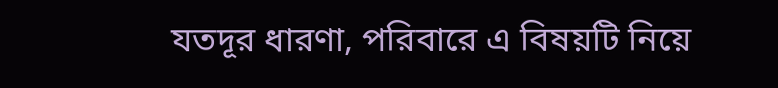যতদূর ধারণা, পরিবারে এ বিষয়টি নিয়ে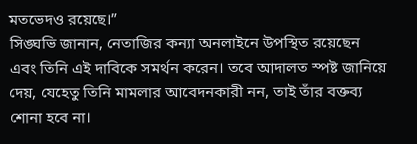মতভেদও রয়েছে।”
সিঙ্ঘভি জানান, নেতাজির কন্যা অনলাইনে উপস্থিত রয়েছেন এবং তিনি এই দাবিকে সমর্থন করেন। তবে আদালত স্পষ্ট জানিয়ে দেয়, যেহেতু তিনি মামলার আবেদনকারী নন, তাই তাঁর বক্তব্য শোনা হবে না।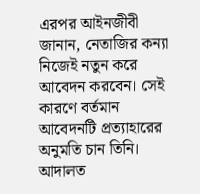এরপর আইনজীবী জানান, নেতাজির কন্যা নিজেই নতুন করে আবেদন করবেন। সেই কারণে বর্তমান আবেদনটি প্রত্যাহারের অনুমতি চান তিনি। আদালত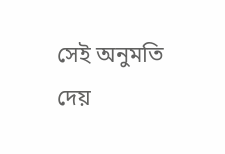সেই অনুমতি দেয়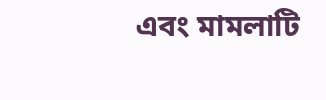এবং মামলাটি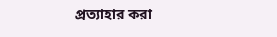প্রত্যাহার করা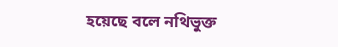হয়েছে বলে নথিভুক্ত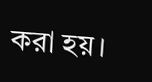করা হয়।